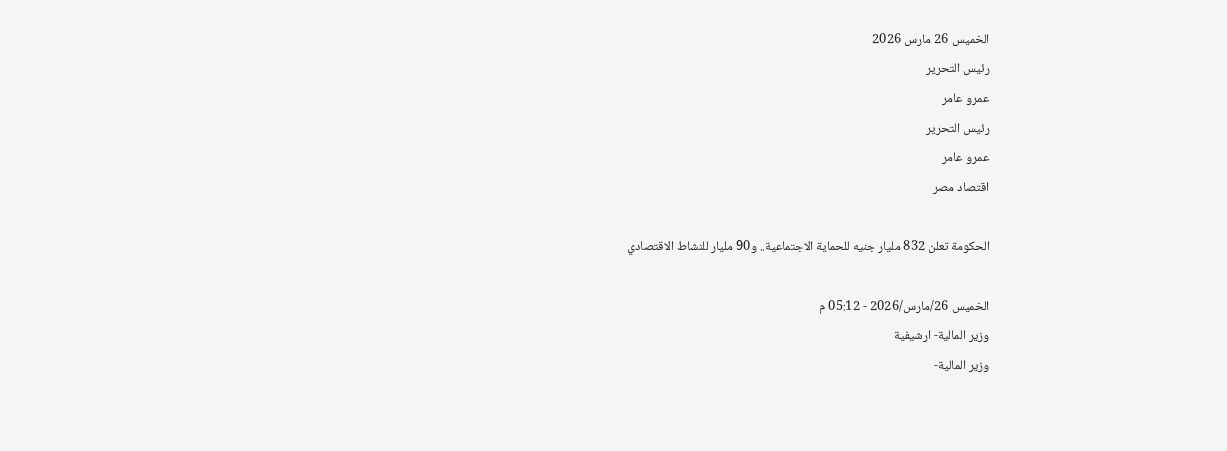الخميس 26 مارس 2026
رئيس التحرير
عمرو عامر
رئيس التحرير
عمرو عامر
اقتصاد مصر

الحكومة تعلن 832 مليار جنيه للحماية الاجتماعية.. و90 مليار للنشاط الاقتصادي

الخميس 26/مارس/2026 - 05:12 م
وزير المالية- ارشيفية
وزير المالية-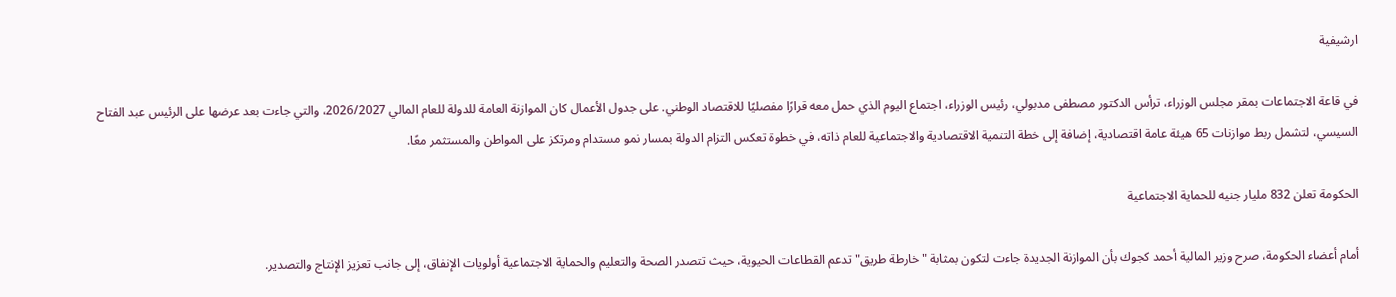ارشيفية

في قاعة الاجتماعات بمقر مجلس الوزراء، ترأس الدكتور مصطفى مدبولي، رئيس الوزراء، اجتماع اليوم الذي حمل معه قرارًا مفصليًا للاقتصاد الوطني. على جدول الأعمال كان الموازنة العامة للدولة للعام المالي 2026/2027، والتي جاءت بعد عرضها على الرئيس عبد الفتاح السيسي، لتشمل ربط موازنات 65 هيئة عامة اقتصادية، إضافة إلى خطة التنمية الاقتصادية والاجتماعية للعام ذاته، في خطوة تعكس التزام الدولة بمسار نمو مستدام ومرتكز على المواطن والمستثمر معًا.

الحكومة تعلن 832 مليار جنيه للحماية الاجتماعية

أمام أعضاء الحكومة، صرح وزير المالية أحمد كجوك بأن الموازنة الجديدة جاءت لتكون بمثابة "خارطة طريق" تدعم القطاعات الحيوية، حيث تتصدر الصحة والتعليم والحماية الاجتماعية أولويات الإنفاق، إلى جانب تعزيز الإنتاج والتصدير.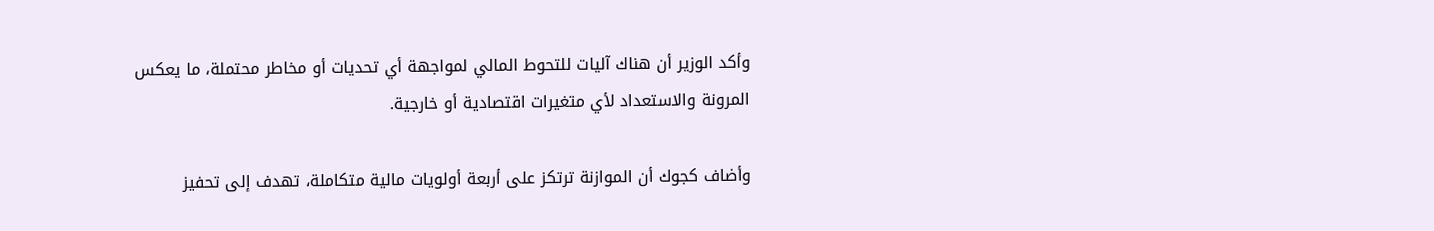وأكد الوزير أن هناك آليات للتحوط المالي لمواجهة أي تحديات أو مخاطر محتملة، ما يعكس المرونة والاستعداد لأي متغيرات اقتصادية أو خارجية.

وأضاف كجوك أن الموازنة ترتكز على أربعة أولويات مالية متكاملة، تهدف إلى تحفيز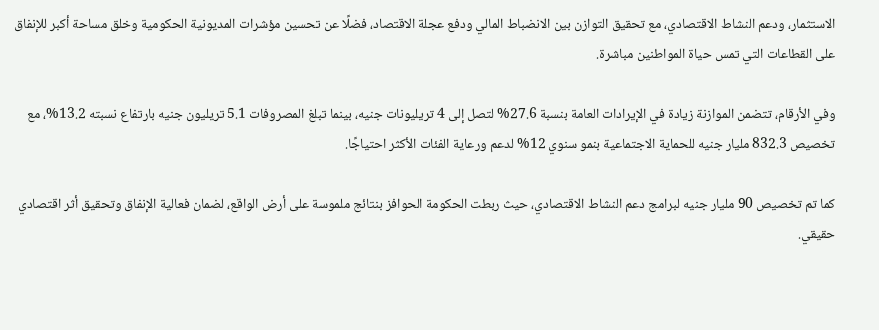الاستثمار، ودعم النشاط الاقتصادي، مع تحقيق التوازن بين الانضباط المالي ودفع عجلة الاقتصاد، فضلًا عن تحسين مؤشرات المديونية الحكومية وخلق مساحة أكبر للإنفاق على القطاعات التي تمس حياة المواطنين مباشرة.

وفي الأرقام، تتضمن الموازنة زيادة في الإيرادات العامة بنسبة 27.6% لتصل إلى 4 تريليونات جنيه، بينما تبلغ المصروفات 5.1 تريليون جنيه بارتفاع نسبته 13.2%، مع تخصيص 832.3 مليار جنيه للحماية الاجتماعية بنمو سنوي 12% لدعم ورعاية الفئات الأكثر احتياجًا.

كما تم تخصيص 90 مليار جنيه لبرامج دعم النشاط الاقتصادي، حيث ربطت الحكومة الحوافز بنتائج ملموسة على أرض الواقع، لضمان فعالية الإنفاق وتحقيق أثر اقتصادي حقيقي.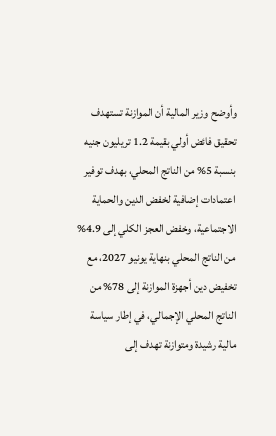وأوضح وزير المالية أن الموازنة تستهدف تحقيق فائض أولي بقيمة 1.2 تريليون جنيه بنسبة 5% من الناتج المحلي، بهدف توفير اعتمادات إضافية لخفض الدين والحماية الاجتماعية، وخفض العجز الكلي إلى 4.9% من الناتج المحلي بنهاية يونيو 2027، مع تخفيض دين أجهزة الموازنة إلى 78% من الناتج المحلي الإجمالي، في إطار سياسة مالية رشيدة ومتوازنة تهدف إلى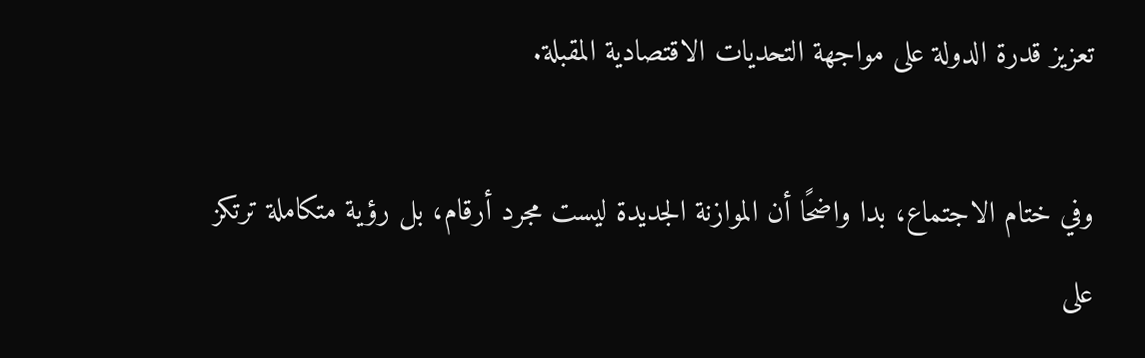تعزيز قدرة الدولة على مواجهة التحديات الاقتصادية المقبلة.

وفي ختام الاجتماع، بدا واضحًا أن الموازنة الجديدة ليست مجرد أرقام، بل رؤية متكاملة ترتكز على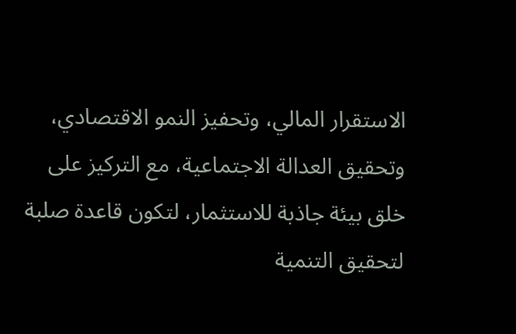الاستقرار المالي، وتحفيز النمو الاقتصادي، وتحقيق العدالة الاجتماعية، مع التركيز على خلق بيئة جاذبة للاستثمار، لتكون قاعدة صلبة لتحقيق التنمية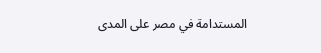المستدامة في مصر على المدى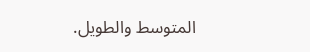المتوسط والطويل.